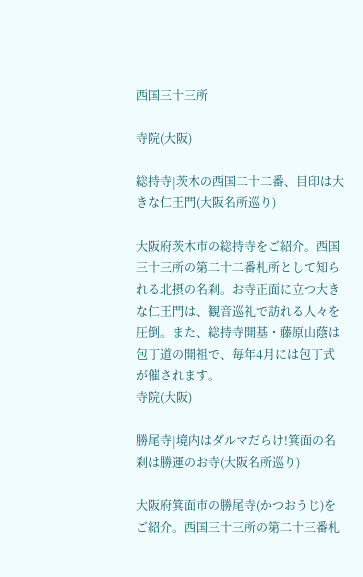西国三十三所

寺院(大阪)

総持寺|茨木の西国二十二番、目印は大きな仁王門(大阪名所巡り)

大阪府茨木市の総持寺をご紹介。西国三十三所の第二十二番札所として知られる北摂の名刹。お寺正面に立つ大きな仁王門は、観音巡礼で訪れる人々を圧倒。また、総持寺開基・藤原山蔭は包丁道の開祖で、毎年4月には包丁式が催されます。
寺院(大阪)

勝尾寺|境内はダルマだらけ!箕面の名刹は勝運のお寺(大阪名所巡り)

大阪府箕面市の勝尾寺(かつおうじ)をご紹介。西国三十三所の第二十三番札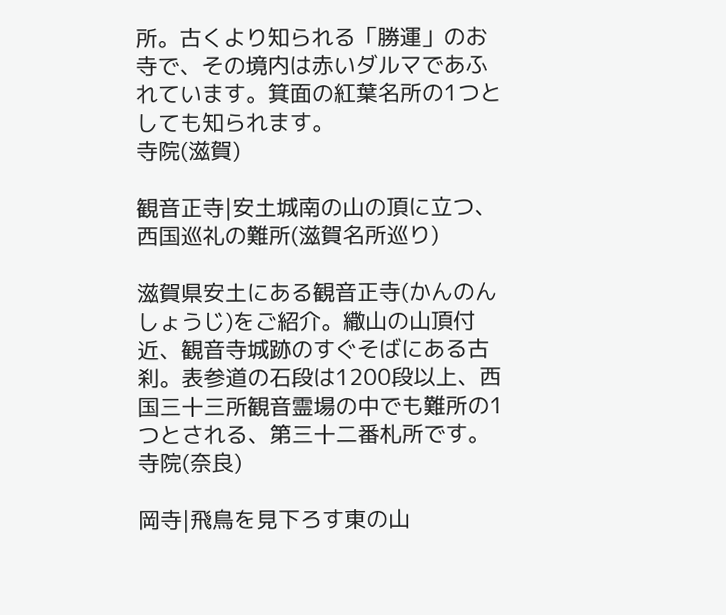所。古くより知られる「勝運」のお寺で、その境内は赤いダルマであふれています。箕面の紅葉名所の1つとしても知られます。
寺院(滋賀)

観音正寺|安土城南の山の頂に立つ、西国巡礼の難所(滋賀名所巡り)

滋賀県安土にある観音正寺(かんのんしょうじ)をご紹介。繖山の山頂付近、観音寺城跡のすぐそばにある古刹。表参道の石段は1200段以上、西国三十三所観音霊場の中でも難所の1つとされる、第三十二番札所です。
寺院(奈良)

岡寺|飛鳥を見下ろす東の山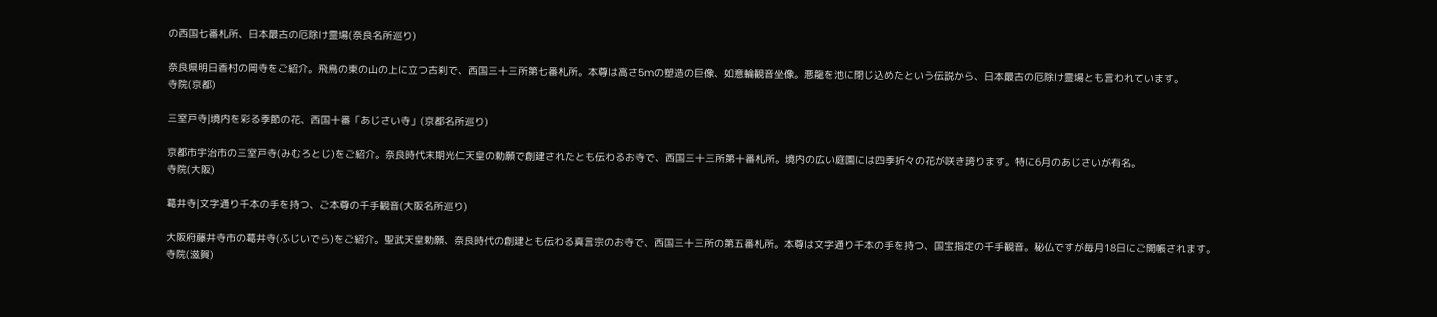の西国七番札所、日本最古の厄除け霊場(奈良名所巡り)

奈良県明日香村の岡寺をご紹介。飛鳥の東の山の上に立つ古刹で、西国三十三所第七番札所。本尊は高さ5mの塑造の巨像、如意輪観音坐像。悪龍を池に閉じ込めたという伝説から、日本最古の厄除け霊場とも言われています。
寺院(京都)

三室戸寺|境内を彩る季節の花、西国十番「あじさい寺」(京都名所巡り)

京都市宇治市の三室戸寺(みむろとじ)をご紹介。奈良時代末期光仁天皇の勅願で創建されたとも伝わるお寺で、西国三十三所第十番札所。境内の広い庭園には四季折々の花が咲き誇ります。特に6月のあじさいが有名。
寺院(大阪)

葛井寺|文字通り千本の手を持つ、ご本尊の千手観音(大阪名所巡り)

大阪府藤井寺市の葛井寺(ふじいでら)をご紹介。聖武天皇勅願、奈良時代の創建とも伝わる真言宗のお寺で、西国三十三所の第五番札所。本尊は文字通り千本の手を持つ、国宝指定の千手観音。秘仏ですが毎月18日にご開帳されます。
寺院(滋賀)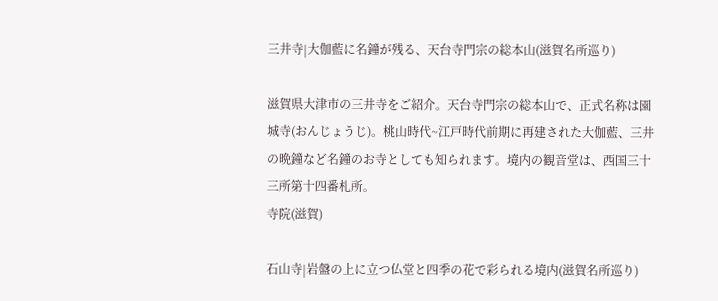三井寺|大伽藍に名鐘が残る、天台寺門宗の総本山(滋賀名所巡り)

滋賀県大津市の三井寺をご紹介。天台寺門宗の総本山で、正式名称は園城寺(おんじょうじ)。桃山時代~江戸時代前期に再建された大伽藍、三井の晩鐘など名鐘のお寺としても知られます。境内の観音堂は、西国三十三所第十四番札所。
寺院(滋賀)

石山寺|岩盤の上に立つ仏堂と四季の花で彩られる境内(滋賀名所巡り)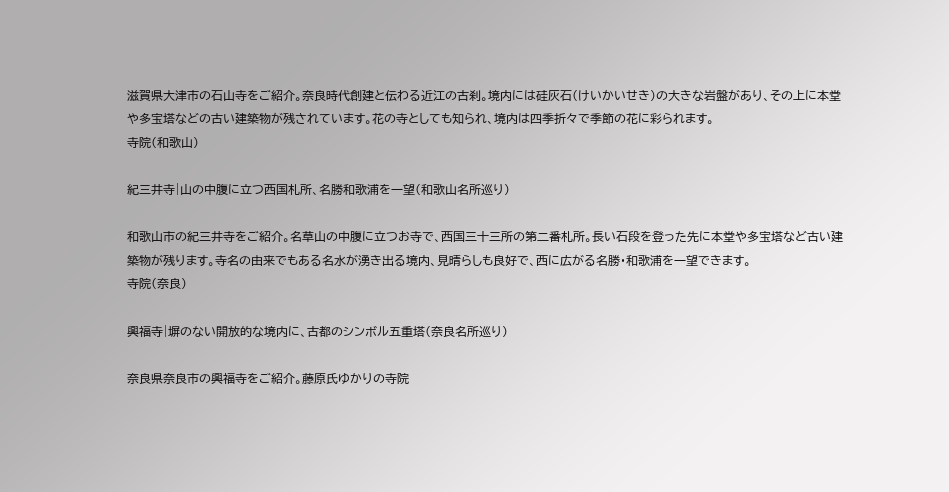滋賀県大津市の石山寺をご紹介。奈良時代創建と伝わる近江の古刹。境内には硅灰石(けいかいせき)の大きな岩盤があり、その上に本堂や多宝塔などの古い建築物が残されています。花の寺としても知られ、境内は四季折々で季節の花に彩られます。
寺院(和歌山)

紀三井寺|山の中腹に立つ西国札所、名勝和歌浦を一望(和歌山名所巡り)

和歌山市の紀三井寺をご紹介。名草山の中腹に立つお寺で、西国三十三所の第二番札所。長い石段を登った先に本堂や多宝塔など古い建築物が残ります。寺名の由来でもある名水が湧き出る境内、見晴らしも良好で、西に広がる名勝・和歌浦を一望できます。
寺院(奈良)

興福寺|塀のない開放的な境内に、古都のシンボル五重塔(奈良名所巡り)

奈良県奈良市の興福寺をご紹介。藤原氏ゆかりの寺院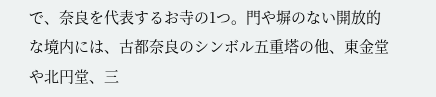で、奈良を代表するお寺の1つ。門や塀のない開放的な境内には、古都奈良のシンボル五重塔の他、東金堂や北円堂、三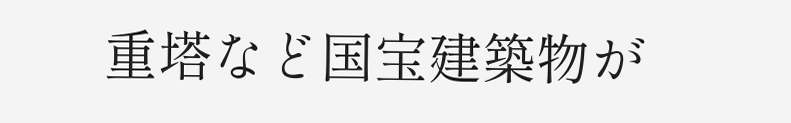重塔など国宝建築物が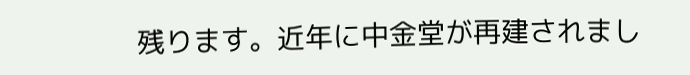残ります。近年に中金堂が再建されまし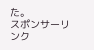た。
スポンサーリンク